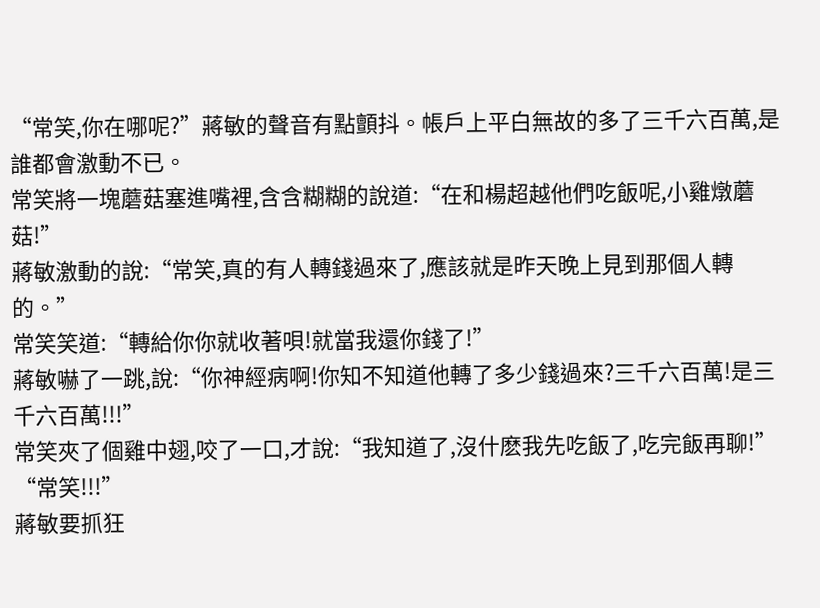“常笑,你在哪呢?”蔣敏的聲音有點顫抖。帳戶上平白無故的多了三千六百萬,是誰都會激動不已。
常笑將一塊蘑菇塞進嘴裡,含含糊糊的說道:“在和楊超越他們吃飯呢,小雞燉蘑菇!”
蔣敏激動的說:“常笑,真的有人轉錢過來了,應該就是昨天晚上見到那個人轉的。”
常笑笑道:“轉給你你就收著唄!就當我還你錢了!”
蔣敏嚇了一跳,說:“你神經病啊!你知不知道他轉了多少錢過來?三千六百萬!是三千六百萬!!!”
常笑夾了個雞中翅,咬了一口,才說:“我知道了,沒什麽我先吃飯了,吃完飯再聊!”
“常笑!!!”
蔣敏要抓狂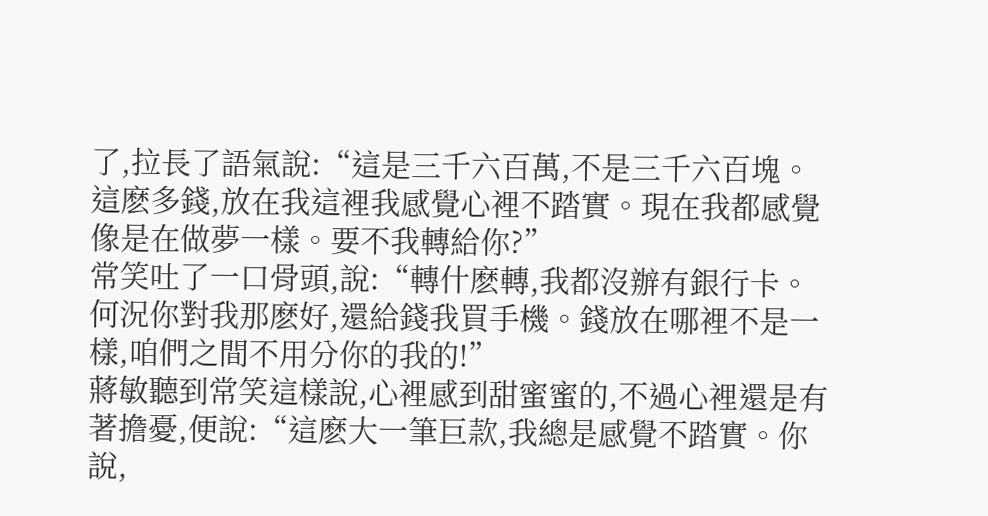了,拉長了語氣說:“這是三千六百萬,不是三千六百塊。這麽多錢,放在我這裡我感覺心裡不踏實。現在我都感覺像是在做夢一樣。要不我轉給你?”
常笑吐了一口骨頭,說:“轉什麽轉,我都沒辦有銀行卡。何況你對我那麽好,還給錢我買手機。錢放在哪裡不是一樣,咱們之間不用分你的我的!”
蔣敏聽到常笑這樣說,心裡感到甜蜜蜜的,不過心裡還是有著擔憂,便說:“這麽大一筆巨款,我總是感覺不踏實。你說,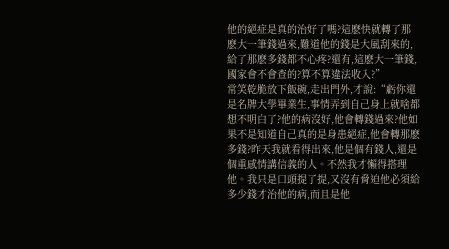他的絕症是真的治好了嗎?這麽快就轉了那麽大一筆錢過來,難道他的錢是大風刮來的,給了那麽多錢都不心疼?還有,這麽大一筆錢,國家會不會查的?算不算違法收入?”
常笑乾脆放下飯碗,走出門外,才說:“虧你還是名牌大學畢業生,事情弄到自己身上就啥都想不明白了?他的病沒好,他會轉錢過來?他如果不是知道自己真的是身患絕症,他會轉那麽多錢?昨天我就看得出來,他是個有錢人,還是個重感情講信義的人。不然我才懶得搭理他。我只是口頭提了提,又沒有脅迫他必須給多少錢才治他的病,而且是他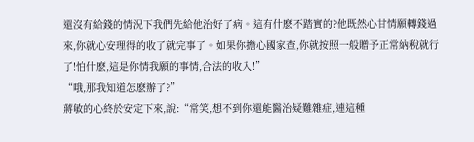還沒有給錢的情況下我們先給他治好了病。這有什麽不踏實的?他既然心甘情願轉錢過來,你就心安理得的收了就完事了。如果你擔心國家查,你就按照一般贈予正常納稅就行了!怕什麽,這是你情我願的事情,合法的收入!”
“哦,那我知道怎麽辦了?”
蔣敏的心終於安定下來,說:“常笑,想不到你還能醫治疑難雜症,連這種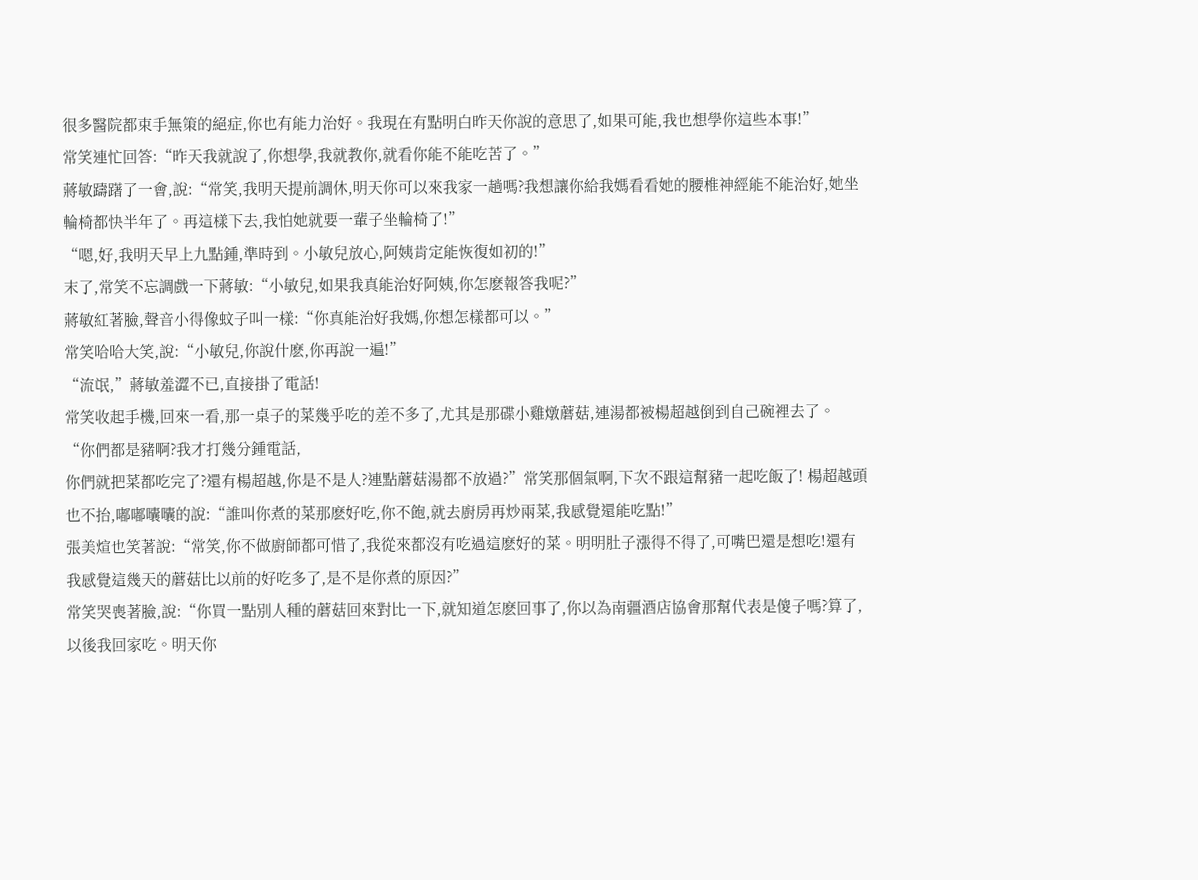很多醫院都束手無策的絕症,你也有能力治好。我現在有點明白昨天你說的意思了,如果可能,我也想學你這些本事!”
常笑連忙回答:“昨天我就說了,你想學,我就教你,就看你能不能吃苦了。”
蔣敏躊躇了一會,說:“常笑,我明天提前調休,明天你可以來我家一趟嗎?我想讓你給我媽看看她的腰椎神經能不能治好,她坐輪椅都快半年了。再這樣下去,我怕她就要一輩子坐輪椅了!”
“嗯,好,我明天早上九點鍾,準時到。小敏兒放心,阿姨肯定能恢復如初的!”
末了,常笑不忘調戲一下蔣敏:“小敏兒,如果我真能治好阿姨,你怎麽報答我呢?”
蔣敏紅著臉,聲音小得像蚊子叫一樣:“你真能治好我媽,你想怎樣都可以。”
常笑哈哈大笑,說:“小敏兒,你說什麽,你再說一遍!”
“流氓,”蔣敏羞澀不已,直接掛了電話!
常笑收起手機,回來一看,那一桌子的菜幾乎吃的差不多了,尤其是那碟小雞燉蘑菇,連湯都被楊超越倒到自己碗裡去了。
“你們都是豬啊?我才打幾分鍾電話,
你們就把菜都吃完了?還有楊超越,你是不是人?連點蘑菇湯都不放過?”常笑那個氣啊,下次不跟這幫豬一起吃飯了! 楊超越頭也不抬,嘟嘟囔囔的說:“誰叫你煮的菜那麽好吃,你不飽,就去廚房再炒兩菜,我感覺還能吃點!”
張美煊也笑著說:“常笑,你不做廚師都可惜了,我從來都沒有吃過這麽好的菜。明明肚子漲得不得了,可嘴巴還是想吃!還有我感覺這幾天的蘑菇比以前的好吃多了,是不是你煮的原因?”
常笑哭喪著臉,說:“你買一點別人種的蘑菇回來對比一下,就知道怎麽回事了,你以為南疆酒店協會那幫代表是傻子嗎?算了,以後我回家吃。明天你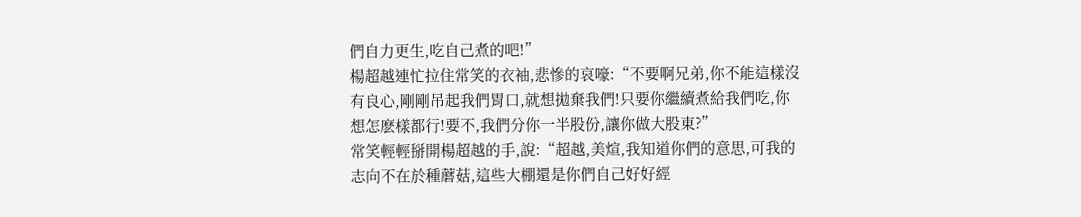們自力更生,吃自己煮的吧!”
楊超越連忙拉住常笑的衣袖,悲慘的哀嚎:“不要啊兄弟,你不能這樣沒有良心,剛剛吊起我們胃口,就想拋棄我們!只要你繼續煮給我們吃,你想怎麽樣都行!要不,我們分你一半股份,讓你做大股東?”
常笑輕輕掰開楊超越的手,說:“超越,美煊,我知道你們的意思,可我的志向不在於種蘑菇,這些大棚還是你們自己好好經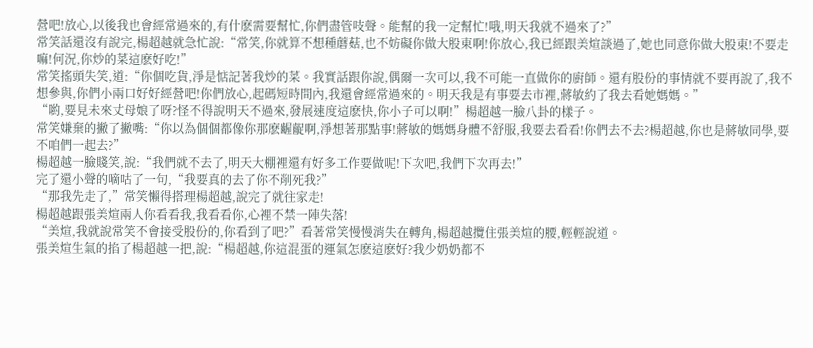營吧!放心,以後我也會經常過來的,有什麽需要幫忙,你們盡管吱聲。能幫的我一定幫忙!哦,明天我就不過來了?”
常笑話還沒有說完,楊超越就急忙說:“常笑,你就算不想種蘑菇,也不妨礙你做大股東啊!你放心,我已經跟美煊談過了,她也同意你做大股東!不要走嘛!何況,你炒的菜這麽好吃!”
常笑搖頭失笑,道:“你個吃貨,淨是惦記著我炒的菜。我實話跟你說,偶爾一次可以,我不可能一直做你的廚師。還有股份的事情就不要再說了,我不想參與,你們小兩口好好經營吧!你們放心,起碼短時間內,我還會經常過來的。明天我是有事要去市裡,蔣敏約了我去看她媽媽。”
“喲,要見未來丈母娘了呀?怪不得說明天不過來,發展速度這麽快,你小子可以啊!”楊超越一臉八卦的樣子。
常笑嫌棄的撇了撇嘴:“你以為個個都像你那麽齷齪啊,淨想著那點事!蔣敏的媽媽身體不舒服,我要去看看!你們去不去?楊超越,你也是蔣敏同學,要不咱們一起去?”
楊超越一臉賤笑,說:“我們就不去了,明天大棚裡還有好多工作要做呢!下次吧,我們下次再去!”
完了還小聲的嘀咕了一句,“我要真的去了你不削死我?”
“那我先走了,”常笑懶得搭理楊超越,說完了就往家走!
楊超越跟張美煊兩人你看看我,我看看你,心裡不禁一陣失落!
“美煊,我就說常笑不會接受股份的,你看到了吧?”看著常笑慢慢消失在轉角,楊超越攬住張美煊的腰,輕輕說道。
張美煊生氣的掐了楊超越一把,說:“楊超越,你這混蛋的運氣怎麽這麽好?我少奶奶都不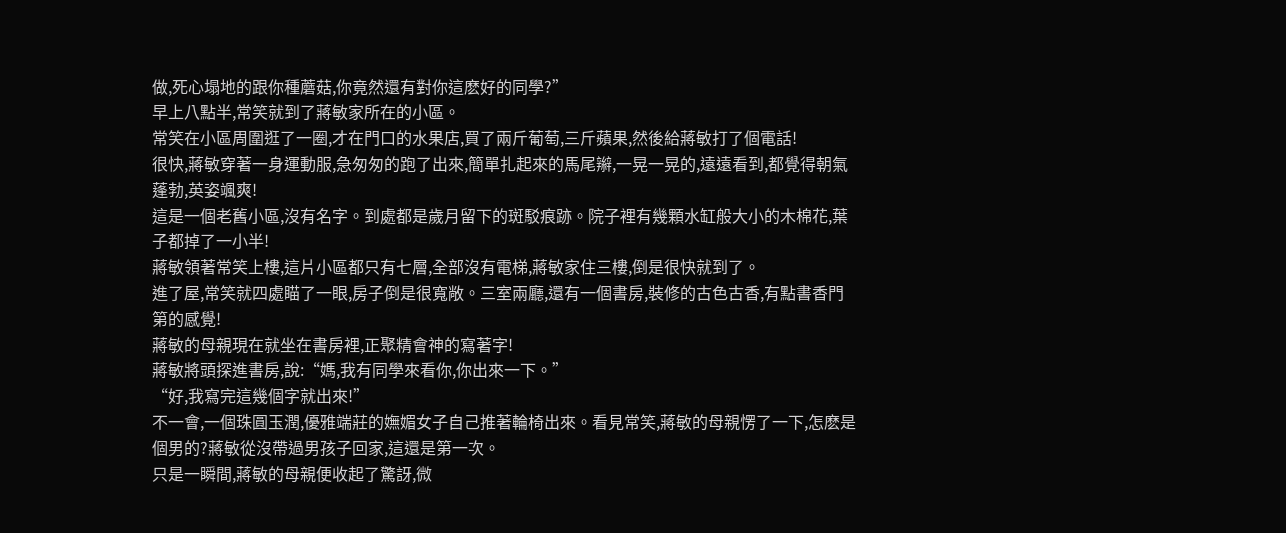做,死心塌地的跟你種蘑菇,你竟然還有對你這麽好的同學?”
早上八點半,常笑就到了蔣敏家所在的小區。
常笑在小區周圍逛了一圈,才在門口的水果店,買了兩斤葡萄,三斤蘋果,然後給蔣敏打了個電話!
很快,蔣敏穿著一身運動服,急匆匆的跑了出來,簡單扎起來的馬尾辮,一晃一晃的,遠遠看到,都覺得朝氣蓬勃,英姿颯爽!
這是一個老舊小區,沒有名字。到處都是歲月留下的斑駁痕跡。院子裡有幾顆水缸般大小的木棉花,葉子都掉了一小半!
蔣敏領著常笑上樓,這片小區都只有七層,全部沒有電梯,蔣敏家住三樓,倒是很快就到了。
進了屋,常笑就四處瞄了一眼,房子倒是很寬敞。三室兩廳,還有一個書房,裝修的古色古香,有點書香門第的感覺!
蔣敏的母親現在就坐在書房裡,正聚精會神的寫著字!
蔣敏將頭探進書房,說:“媽,我有同學來看你,你出來一下。”
“好,我寫完這幾個字就出來!”
不一會,一個珠圓玉潤,優雅端莊的嫵媚女子自己推著輪椅出來。看見常笑,蔣敏的母親愣了一下,怎麽是個男的?蔣敏從沒帶過男孩子回家,這還是第一次。
只是一瞬間,蔣敏的母親便收起了驚訝,微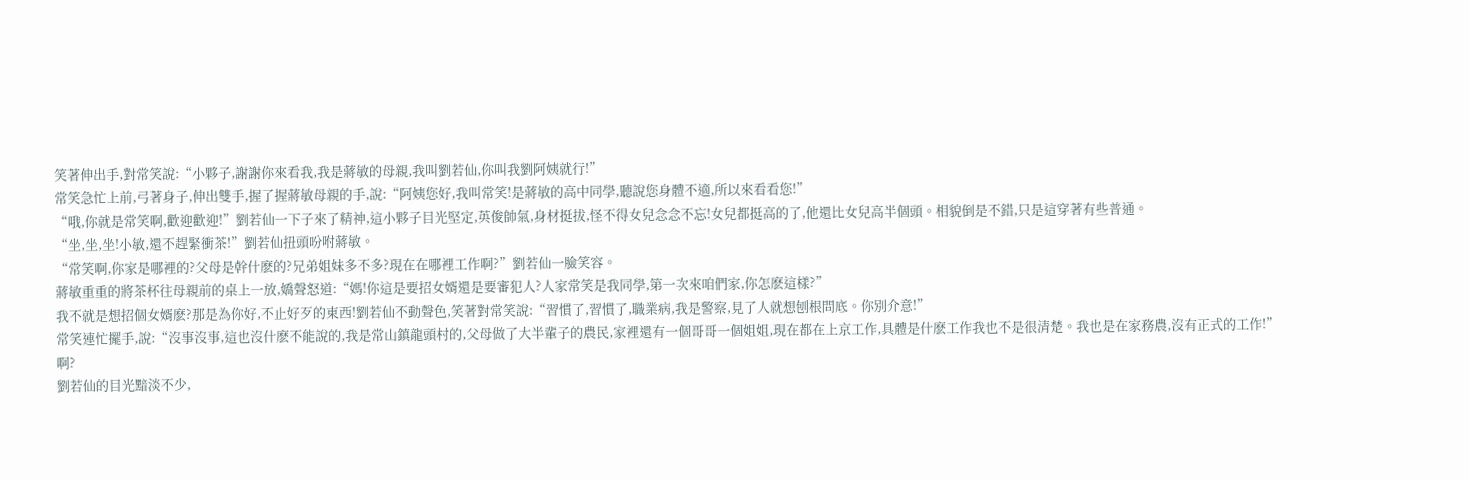笑著伸出手,對常笑說:“小夥子,謝謝你來看我,我是蔣敏的母親,我叫劉若仙,你叫我劉阿姨就行!”
常笑急忙上前,弓著身子,伸出雙手,握了握蔣敏母親的手,說:“阿姨您好,我叫常笑!是蔣敏的高中同學,聽說您身體不適,所以來看看您!”
“哦,你就是常笑啊,歡迎歡迎!”劉若仙一下子來了精神,這小夥子目光堅定,英俊帥氣,身材挺拔,怪不得女兒念念不忘!女兒都挺高的了,他還比女兒高半個頭。相貌倒是不錯,只是這穿著有些普通。
“坐,坐,坐!小敏,還不趕緊衝茶!”劉若仙扭頭吩咐蔣敏。
“常笑啊,你家是哪裡的?父母是幹什麽的?兄弟姐妹多不多?現在在哪裡工作啊?”劉若仙一臉笑容。
蔣敏重重的將茶杯往母親前的桌上一放,嬌聲怒道:“媽!你這是要招女婿還是要審犯人?人家常笑是我同學,第一次來咱們家,你怎麽這樣?”
我不就是想招個女婿麽?那是為你好,不止好歹的東西!劉若仙不動聲色,笑著對常笑說:“習慣了,習慣了,職業病,我是警察,見了人就想刨根問底。你別介意!”
常笑連忙擺手,說:“沒事沒事,這也沒什麽不能說的,我是常山鎮龍頭村的,父母做了大半輩子的農民,家裡還有一個哥哥一個姐姐,現在都在上京工作,具體是什麽工作我也不是很清楚。我也是在家務農,沒有正式的工作!”
啊?
劉若仙的目光黯淡不少,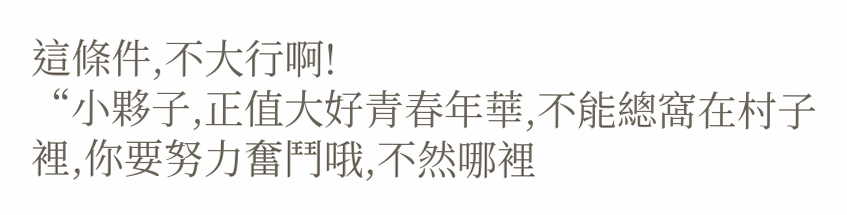這條件,不大行啊!
“小夥子,正值大好青春年華,不能總窩在村子裡,你要努力奮鬥哦,不然哪裡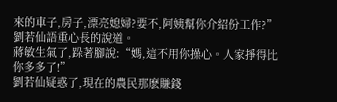來的車子,房子,漂亮媳婦?要不,阿姨幫你介紹份工作?”劉若仙語重心長的說道。
蔣敏生氣了,跺著腳說:“媽,這不用你操心。人家掙得比你多多了!”
劉若仙疑惑了,現在的農民那麽賺錢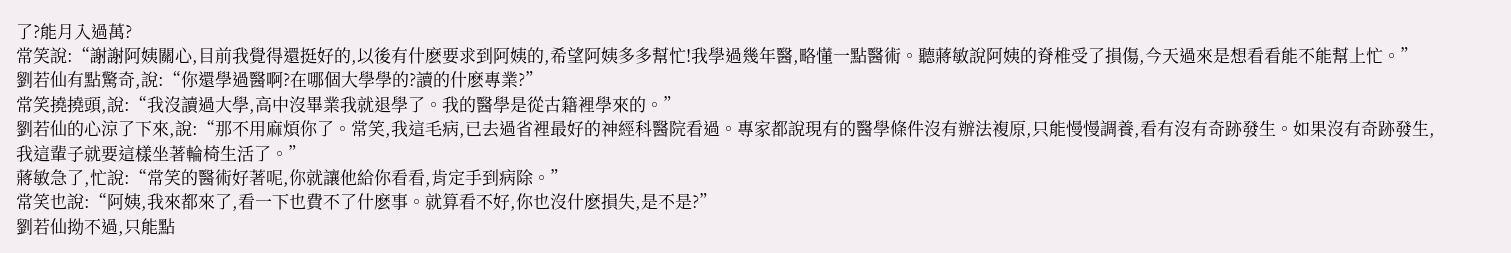了?能月入過萬?
常笑說:“謝謝阿姨關心,目前我覺得還挺好的,以後有什麽要求到阿姨的,希望阿姨多多幫忙!我學過幾年醫,略懂一點醫術。聽蔣敏說阿姨的脊椎受了損傷,今天過來是想看看能不能幫上忙。”
劉若仙有點驚奇,說:“你還學過醫啊?在哪個大學學的?讀的什麽專業?”
常笑撓撓頭,說:“我沒讀過大學,高中沒畢業我就退學了。我的醫學是從古籍裡學來的。”
劉若仙的心涼了下來,說:“那不用麻煩你了。常笑,我這毛病,已去過省裡最好的神經科醫院看過。專家都說現有的醫學條件沒有辦法複原,只能慢慢調養,看有沒有奇跡發生。如果沒有奇跡發生,我這輩子就要這樣坐著輪椅生活了。”
蔣敏急了,忙說:“常笑的醫術好著呢,你就讓他給你看看,肯定手到病除。”
常笑也說:“阿姨,我來都來了,看一下也費不了什麽事。就算看不好,你也沒什麽損失,是不是?”
劉若仙拗不過,只能點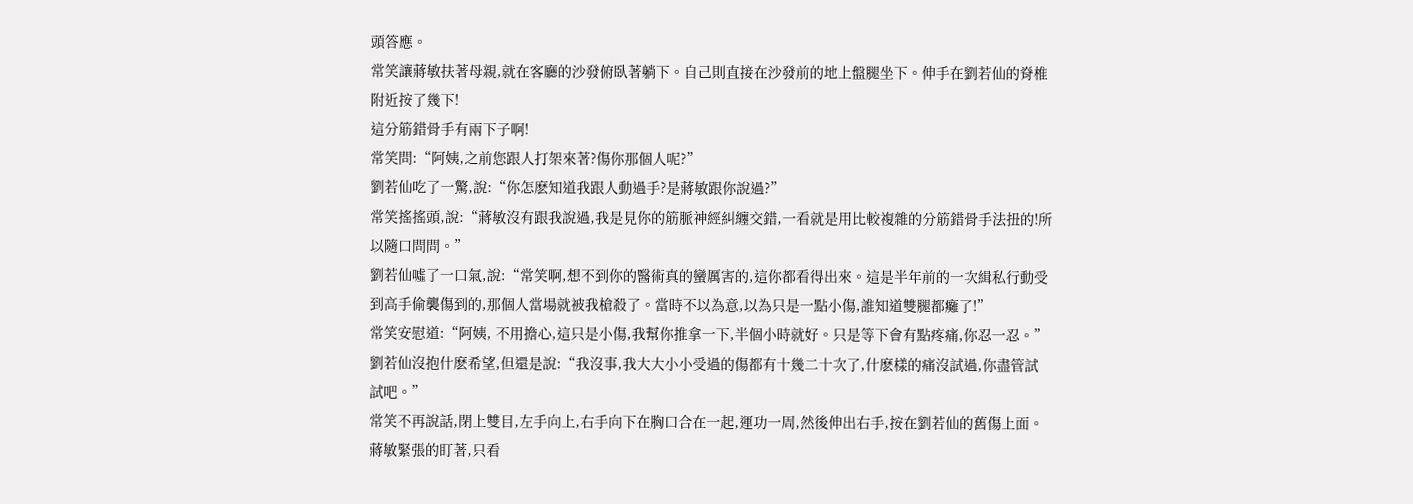頭答應。
常笑讓蔣敏扶著母親,就在客廳的沙發俯臥著躺下。自己則直接在沙發前的地上盤腿坐下。伸手在劉若仙的脊椎附近按了幾下!
這分筋錯骨手有兩下子啊!
常笑問:“阿姨,之前您跟人打架來著?傷你那個人呢?”
劉若仙吃了一驚,說:“你怎麽知道我跟人動過手?是蔣敏跟你說過?”
常笑搖搖頭,說:“蔣敏沒有跟我說過,我是見你的筋脈神經糾纏交錯,一看就是用比較複雜的分筋錯骨手法扭的!所以隨口問問。”
劉若仙噓了一口氣,說:“常笑啊,想不到你的醫術真的蠻厲害的,這你都看得出來。這是半年前的一次緝私行動受到高手偷襲傷到的,那個人當場就被我槍殺了。當時不以為意,以為只是一點小傷,誰知道雙腿都癱了!”
常笑安慰道:“阿姨, 不用擔心,這只是小傷,我幫你推拿一下,半個小時就好。只是等下會有點疼痛,你忍一忍。”
劉若仙沒抱什麽希望,但還是說:“我沒事,我大大小小受過的傷都有十幾二十次了,什麽樣的痛沒試過,你盡管試試吧。”
常笑不再說話,閉上雙目,左手向上,右手向下在胸口合在一起,運功一周,然後伸出右手,按在劉若仙的舊傷上面。
蔣敏緊張的盯著,只看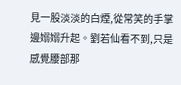見一股淡淡的白煙,從常笑的手掌邊嫋嫋升起。劉若仙看不到,只是感覺腰部那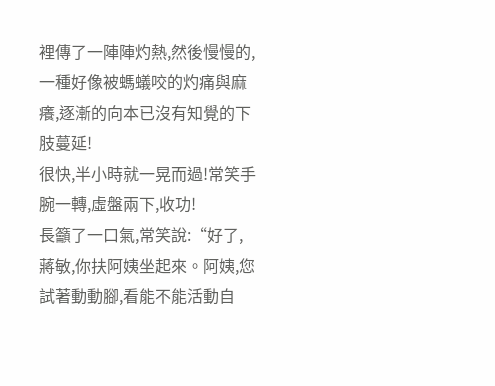裡傳了一陣陣灼熱,然後慢慢的,一種好像被螞蟻咬的灼痛與麻癢,逐漸的向本已沒有知覺的下肢蔓延!
很快,半小時就一晃而過!常笑手腕一轉,虛盤兩下,收功!
長籲了一口氣,常笑說:“好了,蔣敏,你扶阿姨坐起來。阿姨,您試著動動腳,看能不能活動自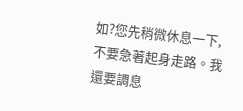如?您先稍微休息一下,不要急著起身走路。我還要調息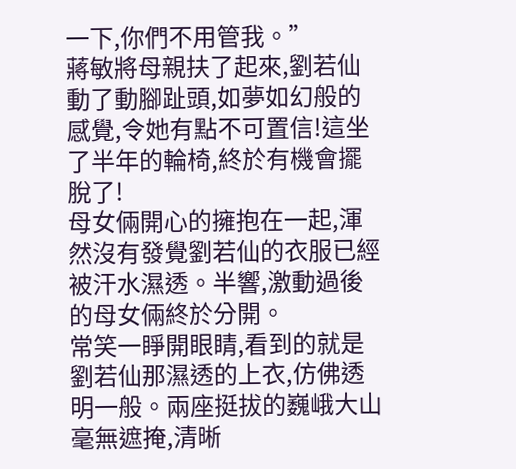一下,你們不用管我。”
蔣敏將母親扶了起來,劉若仙動了動腳趾頭,如夢如幻般的感覺,令她有點不可置信!這坐了半年的輪椅,終於有機會擺脫了!
母女倆開心的擁抱在一起,渾然沒有發覺劉若仙的衣服已經被汗水濕透。半響,激動過後的母女倆終於分開。
常笑一睜開眼睛,看到的就是劉若仙那濕透的上衣,仿佛透明一般。兩座挺拔的巍峨大山毫無遮掩,清晰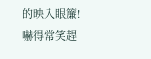的映入眼簾!
嚇得常笑趕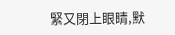緊又閉上眼睛,默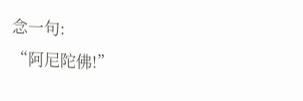念一句:
“阿尼陀佛!”